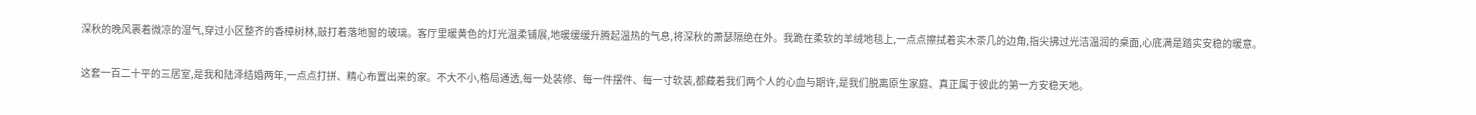深秋的晚风裹着微凉的湿气,穿过小区整齐的香樟树林,敲打着落地窗的玻璃。客厅里暖黄色的灯光温柔铺展,地暖缓缓升腾起温热的气息,将深秋的萧瑟隔绝在外。我跪在柔软的羊绒地毯上,一点点擦拭着实木茶几的边角,指尖拂过光洁温润的桌面,心底满是踏实安稳的暖意。

这套一百二十平的三居室,是我和陆泽结婚两年,一点点打拼、精心布置出来的家。不大不小,格局通透,每一处装修、每一件摆件、每一寸软装,都藏着我们两个人的心血与期许,是我们脱离原生家庭、真正属于彼此的第一方安稳天地。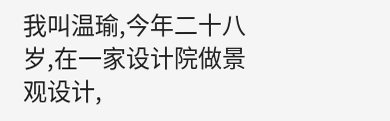我叫温瑜,今年二十八岁,在一家设计院做景观设计,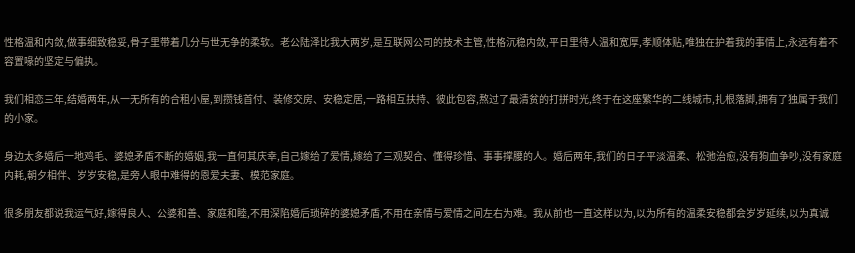性格温和内敛,做事细致稳妥,骨子里带着几分与世无争的柔软。老公陆泽比我大两岁,是互联网公司的技术主管,性格沉稳内敛,平日里待人温和宽厚,孝顺体贴,唯独在护着我的事情上,永远有着不容置喙的坚定与偏执。

我们相恋三年,结婚两年,从一无所有的合租小屋,到攒钱首付、装修交房、安稳定居,一路相互扶持、彼此包容,熬过了最清贫的打拼时光,终于在这座繁华的二线城市,扎根落脚,拥有了独属于我们的小家。

身边太多婚后一地鸡毛、婆媳矛盾不断的婚姻,我一直何其庆幸,自己嫁给了爱情,嫁给了三观契合、懂得珍惜、事事撑腰的人。婚后两年,我们的日子平淡温柔、松弛治愈,没有狗血争吵,没有家庭内耗,朝夕相伴、岁岁安稳,是旁人眼中难得的恩爱夫妻、模范家庭。

很多朋友都说我运气好,嫁得良人、公婆和善、家庭和睦,不用深陷婚后琐碎的婆媳矛盾,不用在亲情与爱情之间左右为难。我从前也一直这样以为,以为所有的温柔安稳都会岁岁延续,以为真诚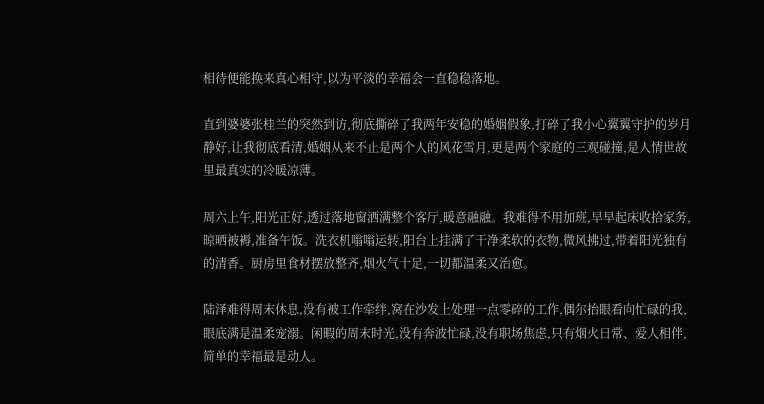相待便能换来真心相守,以为平淡的幸福会一直稳稳落地。

直到婆婆张桂兰的突然到访,彻底撕碎了我两年安稳的婚姻假象,打碎了我小心翼翼守护的岁月静好,让我彻底看清,婚姻从来不止是两个人的风花雪月,更是两个家庭的三观碰撞,是人情世故里最真实的冷暖凉薄。

周六上午,阳光正好,透过落地窗洒满整个客厅,暖意融融。我难得不用加班,早早起床收拾家务,晾晒被褥,准备午饭。洗衣机嗡嗡运转,阳台上挂满了干净柔软的衣物,微风拂过,带着阳光独有的清香。厨房里食材摆放整齐,烟火气十足,一切都温柔又治愈。

陆泽难得周末休息,没有被工作牵绊,窝在沙发上处理一点零碎的工作,偶尔抬眼看向忙碌的我,眼底满是温柔宠溺。闲暇的周末时光,没有奔波忙碌,没有职场焦虑,只有烟火日常、爱人相伴,简单的幸福最是动人。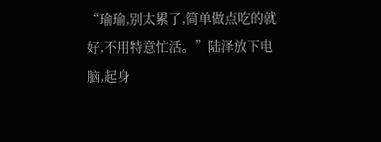“瑜瑜,别太累了,简单做点吃的就好,不用特意忙活。”陆泽放下电脑,起身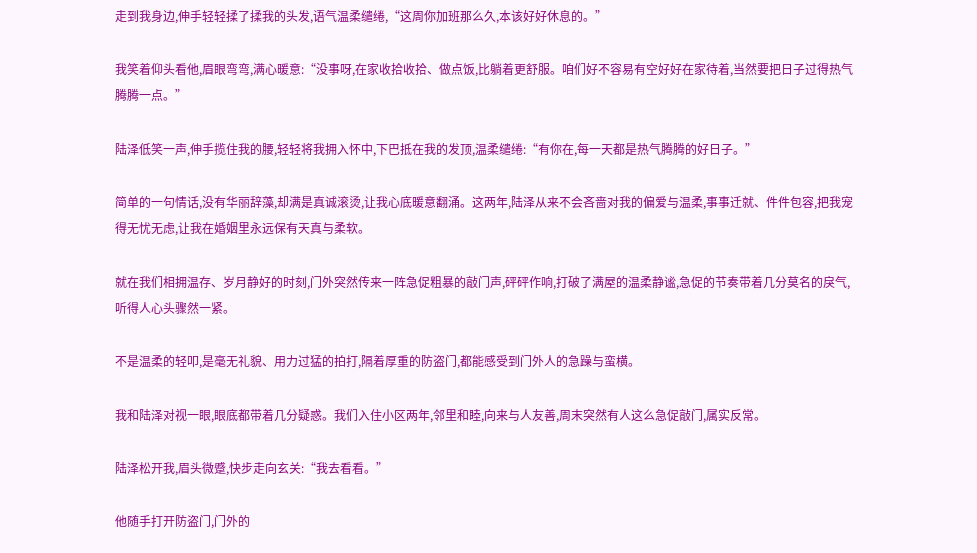走到我身边,伸手轻轻揉了揉我的头发,语气温柔缱绻,“这周你加班那么久,本该好好休息的。”

我笑着仰头看他,眉眼弯弯,满心暖意:“没事呀,在家收拾收拾、做点饭,比躺着更舒服。咱们好不容易有空好好在家待着,当然要把日子过得热气腾腾一点。”

陆泽低笑一声,伸手揽住我的腰,轻轻将我拥入怀中,下巴抵在我的发顶,温柔缱绻:“有你在,每一天都是热气腾腾的好日子。”

简单的一句情话,没有华丽辞藻,却满是真诚滚烫,让我心底暖意翻涌。这两年,陆泽从来不会吝啬对我的偏爱与温柔,事事迁就、件件包容,把我宠得无忧无虑,让我在婚姻里永远保有天真与柔软。

就在我们相拥温存、岁月静好的时刻,门外突然传来一阵急促粗暴的敲门声,砰砰作响,打破了满屋的温柔静谧,急促的节奏带着几分莫名的戾气,听得人心头骤然一紧。

不是温柔的轻叩,是毫无礼貌、用力过猛的拍打,隔着厚重的防盗门,都能感受到门外人的急躁与蛮横。

我和陆泽对视一眼,眼底都带着几分疑惑。我们入住小区两年,邻里和睦,向来与人友善,周末突然有人这么急促敲门,属实反常。

陆泽松开我,眉头微蹙,快步走向玄关:“我去看看。”

他随手打开防盗门,门外的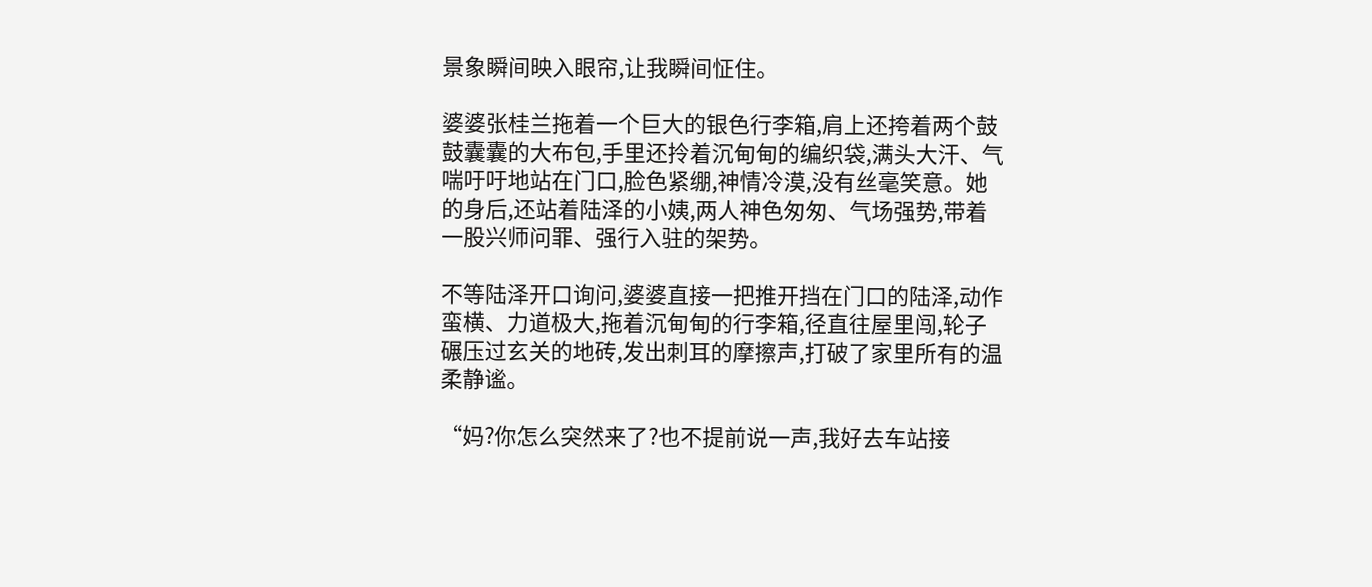景象瞬间映入眼帘,让我瞬间怔住。

婆婆张桂兰拖着一个巨大的银色行李箱,肩上还挎着两个鼓鼓囊囊的大布包,手里还拎着沉甸甸的编织袋,满头大汗、气喘吁吁地站在门口,脸色紧绷,神情冷漠,没有丝毫笑意。她的身后,还站着陆泽的小姨,两人神色匆匆、气场强势,带着一股兴师问罪、强行入驻的架势。

不等陆泽开口询问,婆婆直接一把推开挡在门口的陆泽,动作蛮横、力道极大,拖着沉甸甸的行李箱,径直往屋里闯,轮子碾压过玄关的地砖,发出刺耳的摩擦声,打破了家里所有的温柔静谧。

“妈?你怎么突然来了?也不提前说一声,我好去车站接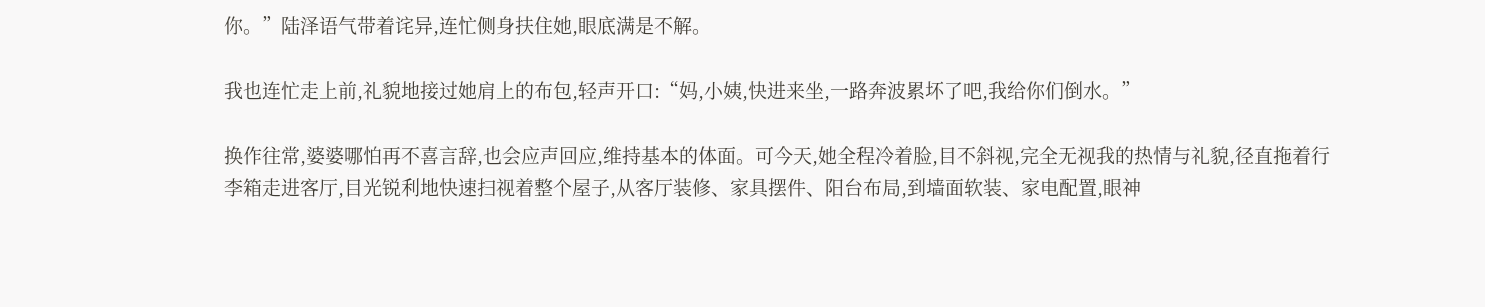你。”陆泽语气带着诧异,连忙侧身扶住她,眼底满是不解。

我也连忙走上前,礼貌地接过她肩上的布包,轻声开口:“妈,小姨,快进来坐,一路奔波累坏了吧,我给你们倒水。”

换作往常,婆婆哪怕再不喜言辞,也会应声回应,维持基本的体面。可今天,她全程冷着脸,目不斜视,完全无视我的热情与礼貌,径直拖着行李箱走进客厅,目光锐利地快速扫视着整个屋子,从客厅装修、家具摆件、阳台布局,到墙面软装、家电配置,眼神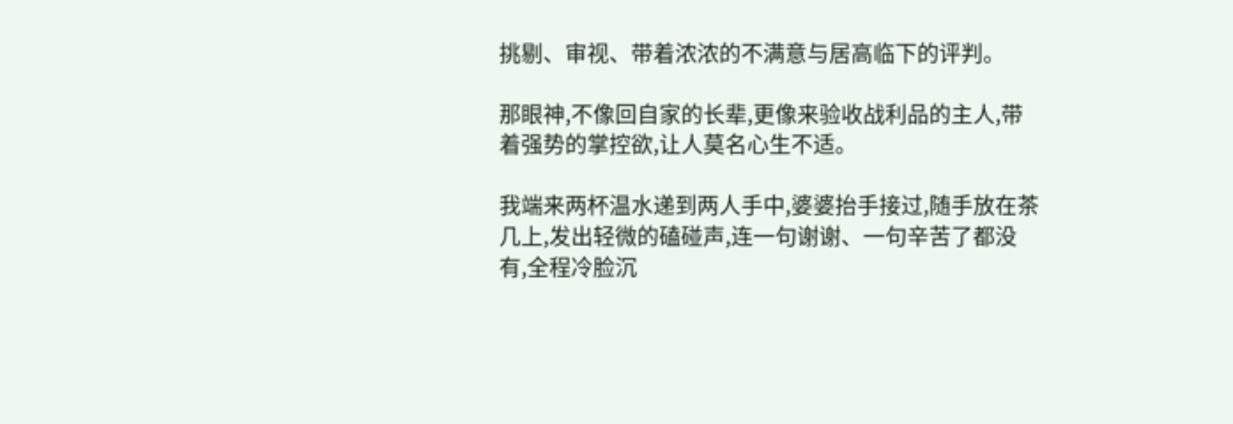挑剔、审视、带着浓浓的不满意与居高临下的评判。

那眼神,不像回自家的长辈,更像来验收战利品的主人,带着强势的掌控欲,让人莫名心生不适。

我端来两杯温水递到两人手中,婆婆抬手接过,随手放在茶几上,发出轻微的磕碰声,连一句谢谢、一句辛苦了都没有,全程冷脸沉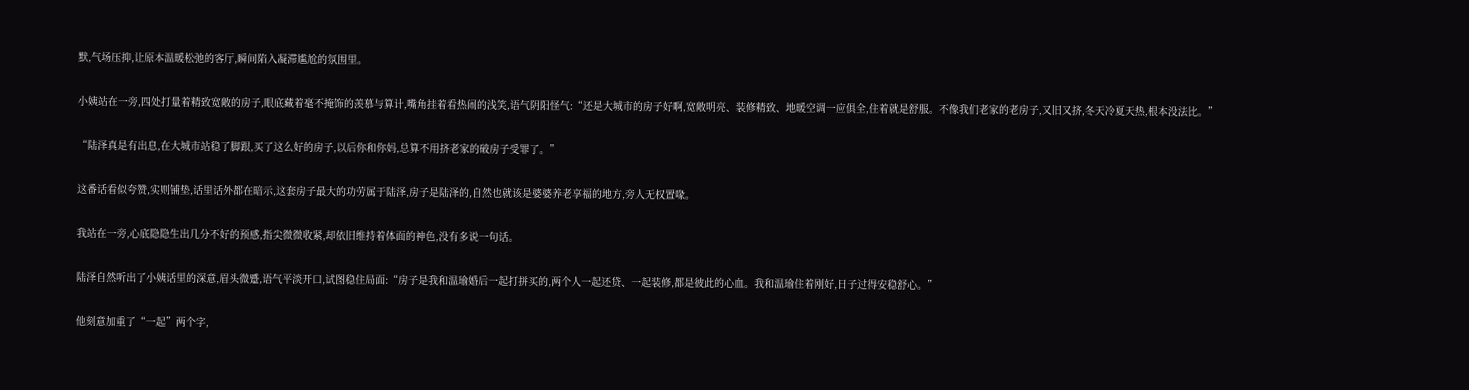默,气场压抑,让原本温暖松弛的客厅,瞬间陷入凝滞尴尬的氛围里。

小姨站在一旁,四处打量着精致宽敞的房子,眼底藏着毫不掩饰的羡慕与算计,嘴角挂着看热闹的浅笑,语气阴阳怪气:“还是大城市的房子好啊,宽敞明亮、装修精致、地暖空调一应俱全,住着就是舒服。不像我们老家的老房子,又旧又挤,冬天冷夏天热,根本没法比。”

“陆泽真是有出息,在大城市站稳了脚跟,买了这么好的房子,以后你和你妈,总算不用挤老家的破房子受罪了。”

这番话看似夸赞,实则铺垫,话里话外都在暗示,这套房子最大的功劳属于陆泽,房子是陆泽的,自然也就该是婆婆养老享福的地方,旁人无权置喙。

我站在一旁,心底隐隐生出几分不好的预感,指尖微微收紧,却依旧维持着体面的神色,没有多说一句话。

陆泽自然听出了小姨话里的深意,眉头微蹙,语气平淡开口,试图稳住局面:“房子是我和温瑜婚后一起打拼买的,两个人一起还贷、一起装修,都是彼此的心血。我和温瑜住着刚好,日子过得安稳舒心。”

他刻意加重了“一起”两个字,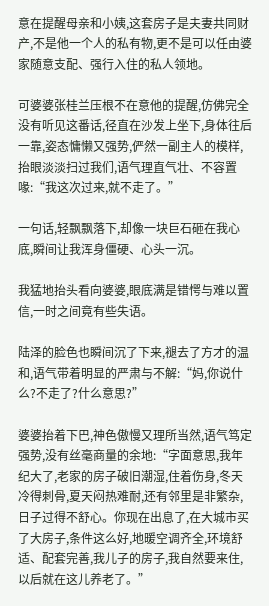意在提醒母亲和小姨,这套房子是夫妻共同财产,不是他一个人的私有物,更不是可以任由婆家随意支配、强行入住的私人领地。

可婆婆张桂兰压根不在意他的提醒,仿佛完全没有听见这番话,径直在沙发上坐下,身体往后一靠,姿态慵懒又强势,俨然一副主人的模样,抬眼淡淡扫过我们,语气理直气壮、不容置喙:“我这次过来,就不走了。”

一句话,轻飘飘落下,却像一块巨石砸在我心底,瞬间让我浑身僵硬、心头一沉。

我猛地抬头看向婆婆,眼底满是错愕与难以置信,一时之间竟有些失语。

陆泽的脸色也瞬间沉了下来,褪去了方才的温和,语气带着明显的严肃与不解:“妈,你说什么?不走了?什么意思?”

婆婆抬着下巴,神色傲慢又理所当然,语气笃定强势,没有丝毫商量的余地:“字面意思,我年纪大了,老家的房子破旧潮湿,住着伤身,冬天冷得刺骨,夏天闷热难耐,还有邻里是非繁杂,日子过得不舒心。你现在出息了,在大城市买了大房子,条件这么好,地暖空调齐全,环境舒适、配套完善,我儿子的房子,我自然要来住,以后就在这儿养老了。”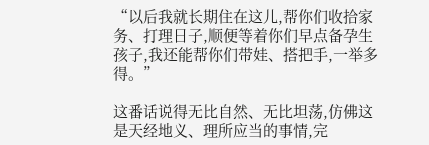“以后我就长期住在这儿,帮你们收拾家务、打理日子,顺便等着你们早点备孕生孩子,我还能帮你们带娃、搭把手,一举多得。”

这番话说得无比自然、无比坦荡,仿佛这是天经地义、理所应当的事情,完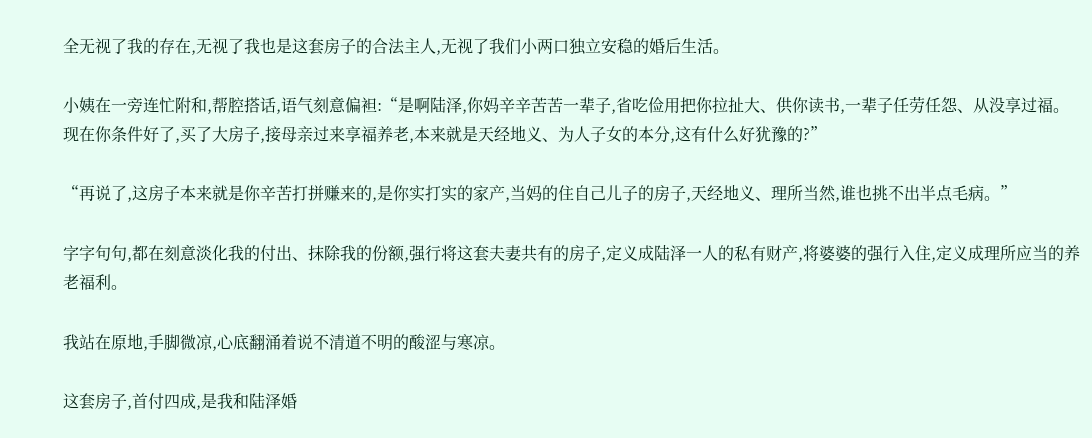全无视了我的存在,无视了我也是这套房子的合法主人,无视了我们小两口独立安稳的婚后生活。

小姨在一旁连忙附和,帮腔搭话,语气刻意偏袒:“是啊陆泽,你妈辛辛苦苦一辈子,省吃俭用把你拉扯大、供你读书,一辈子任劳任怨、从没享过福。现在你条件好了,买了大房子,接母亲过来享福养老,本来就是天经地义、为人子女的本分,这有什么好犹豫的?”

“再说了,这房子本来就是你辛苦打拼赚来的,是你实打实的家产,当妈的住自己儿子的房子,天经地义、理所当然,谁也挑不出半点毛病。”

字字句句,都在刻意淡化我的付出、抹除我的份额,强行将这套夫妻共有的房子,定义成陆泽一人的私有财产,将婆婆的强行入住,定义成理所应当的养老福利。

我站在原地,手脚微凉,心底翻涌着说不清道不明的酸涩与寒凉。

这套房子,首付四成,是我和陆泽婚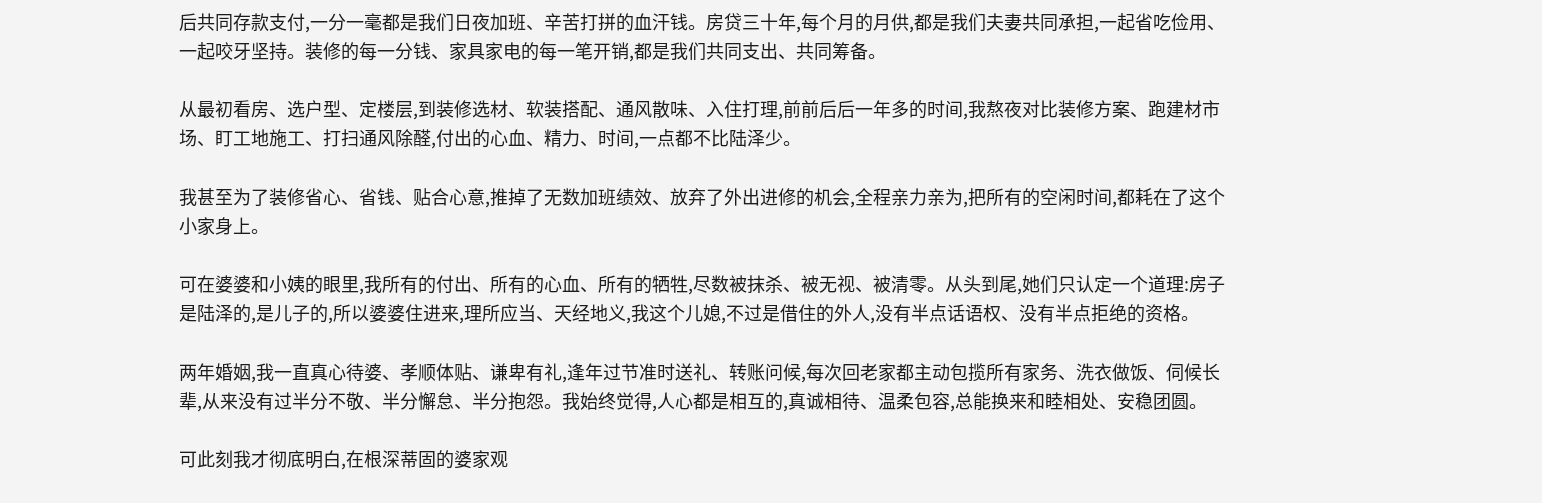后共同存款支付,一分一毫都是我们日夜加班、辛苦打拼的血汗钱。房贷三十年,每个月的月供,都是我们夫妻共同承担,一起省吃俭用、一起咬牙坚持。装修的每一分钱、家具家电的每一笔开销,都是我们共同支出、共同筹备。

从最初看房、选户型、定楼层,到装修选材、软装搭配、通风散味、入住打理,前前后后一年多的时间,我熬夜对比装修方案、跑建材市场、盯工地施工、打扫通风除醛,付出的心血、精力、时间,一点都不比陆泽少。

我甚至为了装修省心、省钱、贴合心意,推掉了无数加班绩效、放弃了外出进修的机会,全程亲力亲为,把所有的空闲时间,都耗在了这个小家身上。

可在婆婆和小姨的眼里,我所有的付出、所有的心血、所有的牺牲,尽数被抹杀、被无视、被清零。从头到尾,她们只认定一个道理:房子是陆泽的,是儿子的,所以婆婆住进来,理所应当、天经地义,我这个儿媳,不过是借住的外人,没有半点话语权、没有半点拒绝的资格。

两年婚姻,我一直真心待婆、孝顺体贴、谦卑有礼,逢年过节准时送礼、转账问候,每次回老家都主动包揽所有家务、洗衣做饭、伺候长辈,从来没有过半分不敬、半分懈怠、半分抱怨。我始终觉得,人心都是相互的,真诚相待、温柔包容,总能换来和睦相处、安稳团圆。

可此刻我才彻底明白,在根深蒂固的婆家观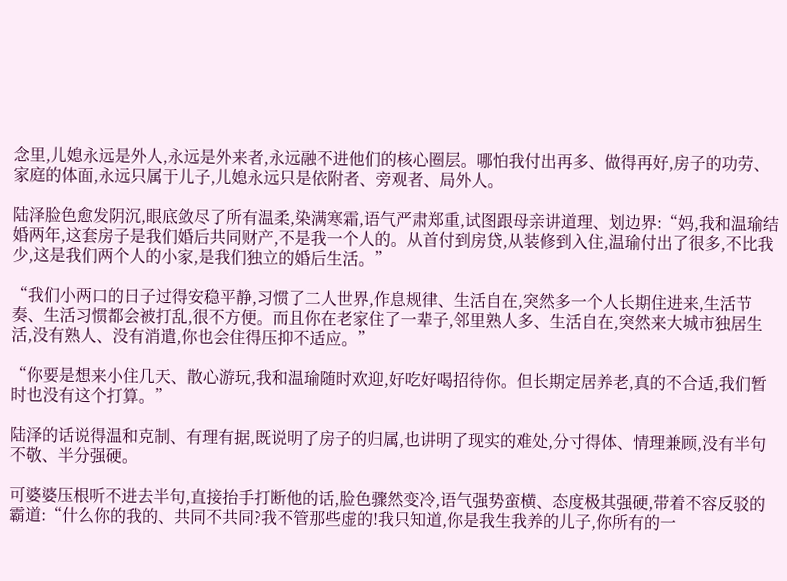念里,儿媳永远是外人,永远是外来者,永远融不进他们的核心圈层。哪怕我付出再多、做得再好,房子的功劳、家庭的体面,永远只属于儿子,儿媳永远只是依附者、旁观者、局外人。

陆泽脸色愈发阴沉,眼底敛尽了所有温柔,染满寒霜,语气严肃郑重,试图跟母亲讲道理、划边界:“妈,我和温瑜结婚两年,这套房子是我们婚后共同财产,不是我一个人的。从首付到房贷,从装修到入住,温瑜付出了很多,不比我少,这是我们两个人的小家,是我们独立的婚后生活。”

“我们小两口的日子过得安稳平静,习惯了二人世界,作息规律、生活自在,突然多一个人长期住进来,生活节奏、生活习惯都会被打乱,很不方便。而且你在老家住了一辈子,邻里熟人多、生活自在,突然来大城市独居生活,没有熟人、没有消遣,你也会住得压抑不适应。”

“你要是想来小住几天、散心游玩,我和温瑜随时欢迎,好吃好喝招待你。但长期定居养老,真的不合适,我们暂时也没有这个打算。”

陆泽的话说得温和克制、有理有据,既说明了房子的归属,也讲明了现实的难处,分寸得体、情理兼顾,没有半句不敬、半分强硬。

可婆婆压根听不进去半句,直接抬手打断他的话,脸色骤然变冷,语气强势蛮横、态度极其强硬,带着不容反驳的霸道:“什么你的我的、共同不共同?我不管那些虚的!我只知道,你是我生我养的儿子,你所有的一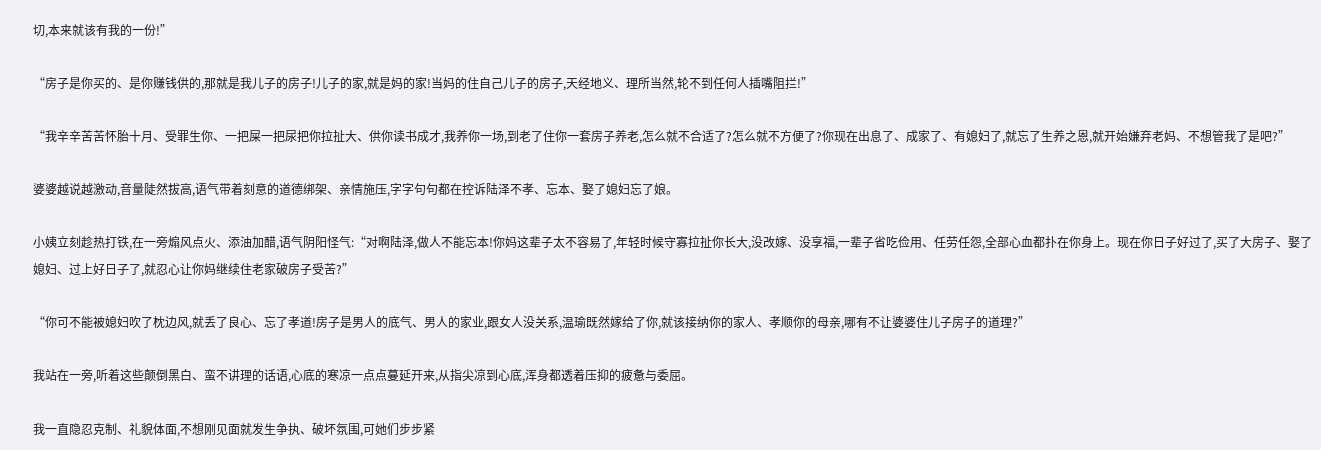切,本来就该有我的一份!”

“房子是你买的、是你赚钱供的,那就是我儿子的房子!儿子的家,就是妈的家!当妈的住自己儿子的房子,天经地义、理所当然,轮不到任何人插嘴阻拦!”

“我辛辛苦苦怀胎十月、受罪生你、一把屎一把尿把你拉扯大、供你读书成才,我养你一场,到老了住你一套房子养老,怎么就不合适了?怎么就不方便了?你现在出息了、成家了、有媳妇了,就忘了生养之恩,就开始嫌弃老妈、不想管我了是吧?”

婆婆越说越激动,音量陡然拔高,语气带着刻意的道德绑架、亲情施压,字字句句都在控诉陆泽不孝、忘本、娶了媳妇忘了娘。

小姨立刻趁热打铁,在一旁煽风点火、添油加醋,语气阴阳怪气:“对啊陆泽,做人不能忘本!你妈这辈子太不容易了,年轻时候守寡拉扯你长大,没改嫁、没享福,一辈子省吃俭用、任劳任怨,全部心血都扑在你身上。现在你日子好过了,买了大房子、娶了媳妇、过上好日子了,就忍心让你妈继续住老家破房子受苦?”

“你可不能被媳妇吹了枕边风,就丢了良心、忘了孝道!房子是男人的底气、男人的家业,跟女人没关系,温瑜既然嫁给了你,就该接纳你的家人、孝顺你的母亲,哪有不让婆婆住儿子房子的道理?”

我站在一旁,听着这些颠倒黑白、蛮不讲理的话语,心底的寒凉一点点蔓延开来,从指尖凉到心底,浑身都透着压抑的疲惫与委屈。

我一直隐忍克制、礼貌体面,不想刚见面就发生争执、破坏氛围,可她们步步紧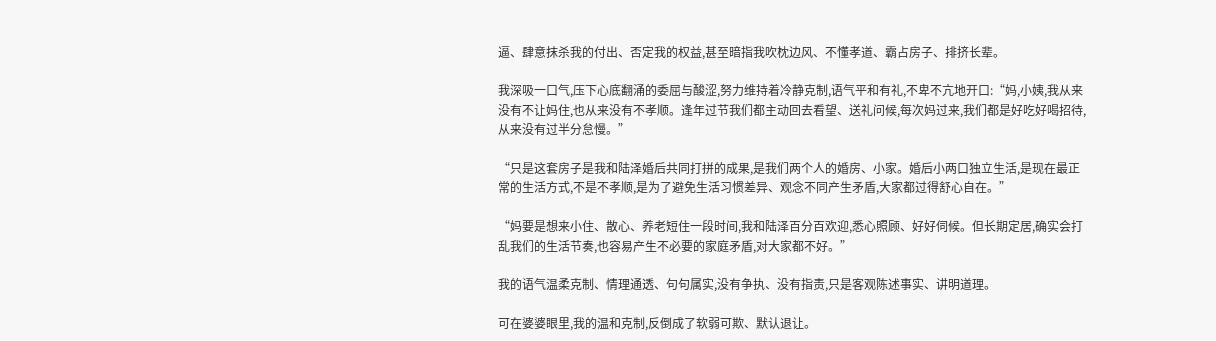逼、肆意抹杀我的付出、否定我的权益,甚至暗指我吹枕边风、不懂孝道、霸占房子、排挤长辈。

我深吸一口气,压下心底翻涌的委屈与酸涩,努力维持着冷静克制,语气平和有礼,不卑不亢地开口:“妈,小姨,我从来没有不让妈住,也从来没有不孝顺。逢年过节我们都主动回去看望、送礼问候,每次妈过来,我们都是好吃好喝招待,从来没有过半分怠慢。”

“只是这套房子是我和陆泽婚后共同打拼的成果,是我们两个人的婚房、小家。婚后小两口独立生活,是现在最正常的生活方式,不是不孝顺,是为了避免生活习惯差异、观念不同产生矛盾,大家都过得舒心自在。”

“妈要是想来小住、散心、养老短住一段时间,我和陆泽百分百欢迎,悉心照顾、好好伺候。但长期定居,确实会打乱我们的生活节奏,也容易产生不必要的家庭矛盾,对大家都不好。”

我的语气温柔克制、情理通透、句句属实,没有争执、没有指责,只是客观陈述事实、讲明道理。

可在婆婆眼里,我的温和克制,反倒成了软弱可欺、默认退让。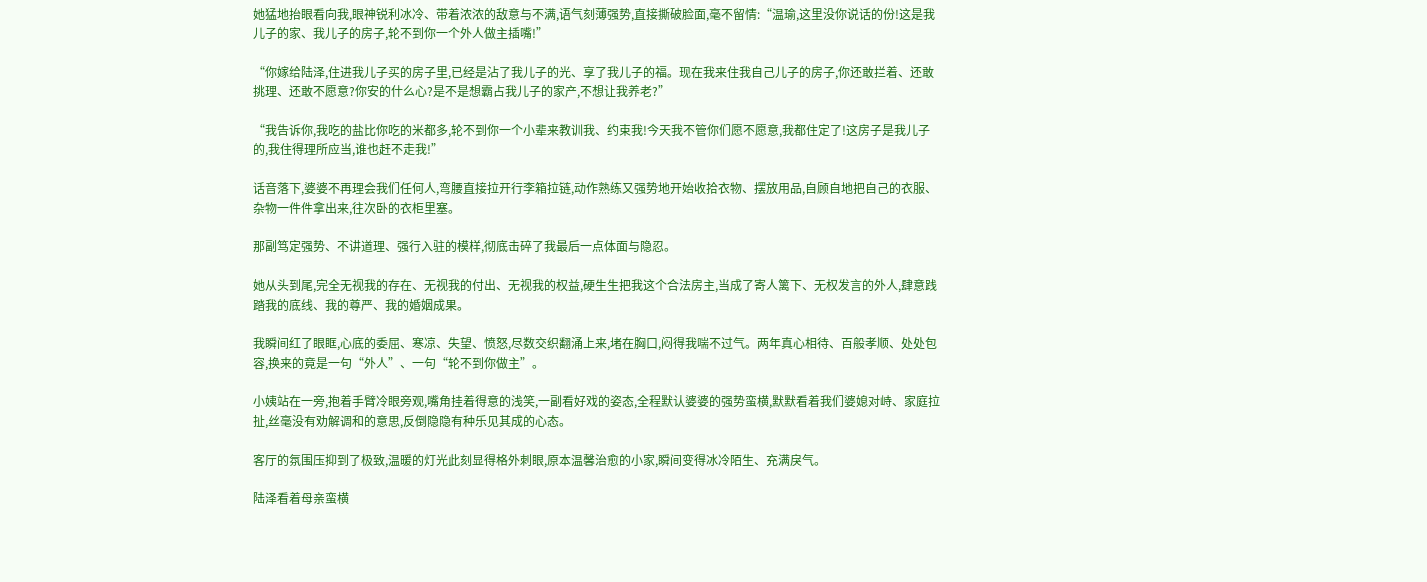她猛地抬眼看向我,眼神锐利冰冷、带着浓浓的敌意与不满,语气刻薄强势,直接撕破脸面,毫不留情:“温瑜,这里没你说话的份!这是我儿子的家、我儿子的房子,轮不到你一个外人做主插嘴!”

“你嫁给陆泽,住进我儿子买的房子里,已经是沾了我儿子的光、享了我儿子的福。现在我来住我自己儿子的房子,你还敢拦着、还敢挑理、还敢不愿意?你安的什么心?是不是想霸占我儿子的家产,不想让我养老?”

“我告诉你,我吃的盐比你吃的米都多,轮不到你一个小辈来教训我、约束我!今天我不管你们愿不愿意,我都住定了!这房子是我儿子的,我住得理所应当,谁也赶不走我!”

话音落下,婆婆不再理会我们任何人,弯腰直接拉开行李箱拉链,动作熟练又强势地开始收拾衣物、摆放用品,自顾自地把自己的衣服、杂物一件件拿出来,往次卧的衣柜里塞。

那副笃定强势、不讲道理、强行入驻的模样,彻底击碎了我最后一点体面与隐忍。

她从头到尾,完全无视我的存在、无视我的付出、无视我的权益,硬生生把我这个合法房主,当成了寄人篱下、无权发言的外人,肆意践踏我的底线、我的尊严、我的婚姻成果。

我瞬间红了眼眶,心底的委屈、寒凉、失望、愤怒,尽数交织翻涌上来,堵在胸口,闷得我喘不过气。两年真心相待、百般孝顺、处处包容,换来的竟是一句“外人”、一句“轮不到你做主”。

小姨站在一旁,抱着手臂冷眼旁观,嘴角挂着得意的浅笑,一副看好戏的姿态,全程默认婆婆的强势蛮横,默默看着我们婆媳对峙、家庭拉扯,丝毫没有劝解调和的意思,反倒隐隐有种乐见其成的心态。

客厅的氛围压抑到了极致,温暖的灯光此刻显得格外刺眼,原本温馨治愈的小家,瞬间变得冰冷陌生、充满戾气。

陆泽看着母亲蛮横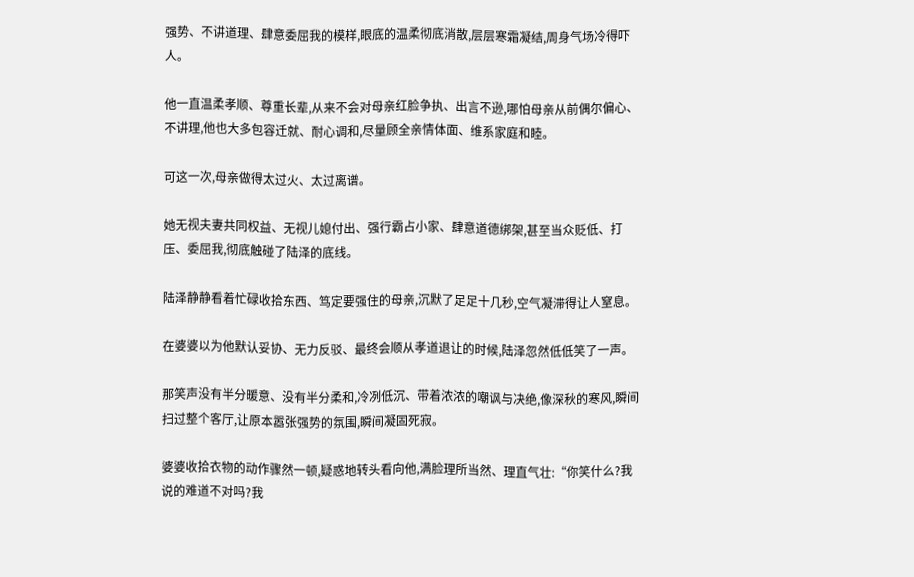强势、不讲道理、肆意委屈我的模样,眼底的温柔彻底消散,层层寒霜凝结,周身气场冷得吓人。

他一直温柔孝顺、尊重长辈,从来不会对母亲红脸争执、出言不逊,哪怕母亲从前偶尔偏心、不讲理,他也大多包容迁就、耐心调和,尽量顾全亲情体面、维系家庭和睦。

可这一次,母亲做得太过火、太过离谱。

她无视夫妻共同权益、无视儿媳付出、强行霸占小家、肆意道德绑架,甚至当众贬低、打压、委屈我,彻底触碰了陆泽的底线。

陆泽静静看着忙碌收拾东西、笃定要强住的母亲,沉默了足足十几秒,空气凝滞得让人窒息。

在婆婆以为他默认妥协、无力反驳、最终会顺从孝道退让的时候,陆泽忽然低低笑了一声。

那笑声没有半分暖意、没有半分柔和,冷冽低沉、带着浓浓的嘲讽与决绝,像深秋的寒风,瞬间扫过整个客厅,让原本嚣张强势的氛围,瞬间凝固死寂。

婆婆收拾衣物的动作骤然一顿,疑惑地转头看向他,满脸理所当然、理直气壮:“你笑什么?我说的难道不对吗?我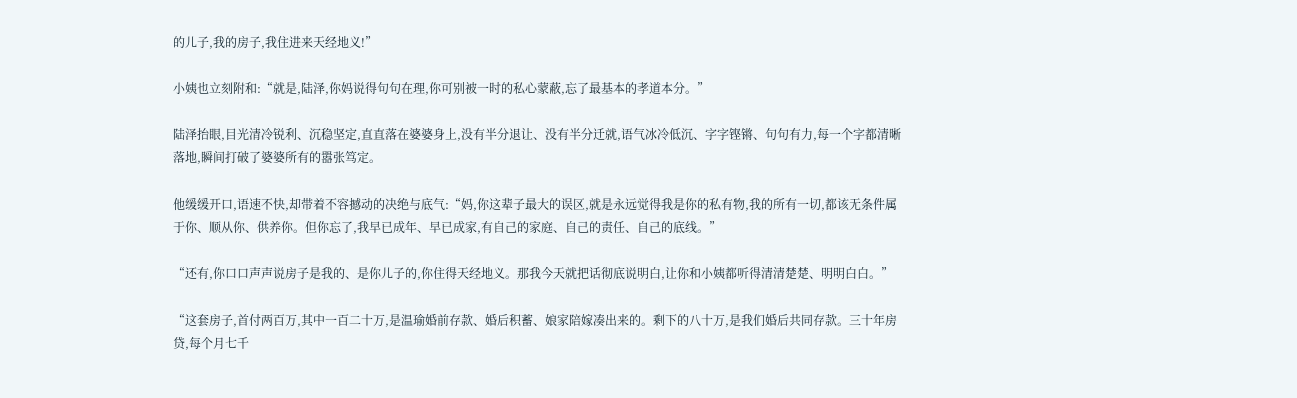的儿子,我的房子,我住进来天经地义!”

小姨也立刻附和:“就是,陆泽,你妈说得句句在理,你可别被一时的私心蒙蔽,忘了最基本的孝道本分。”

陆泽抬眼,目光清冷锐利、沉稳坚定,直直落在婆婆身上,没有半分退让、没有半分迁就,语气冰冷低沉、字字铿锵、句句有力,每一个字都清晰落地,瞬间打破了婆婆所有的嚣张笃定。

他缓缓开口,语速不快,却带着不容撼动的决绝与底气:“妈,你这辈子最大的误区,就是永远觉得我是你的私有物,我的所有一切,都该无条件属于你、顺从你、供养你。但你忘了,我早已成年、早已成家,有自己的家庭、自己的责任、自己的底线。”

“还有,你口口声声说房子是我的、是你儿子的,你住得天经地义。那我今天就把话彻底说明白,让你和小姨都听得清清楚楚、明明白白。”

“这套房子,首付两百万,其中一百二十万,是温瑜婚前存款、婚后积蓄、娘家陪嫁凑出来的。剩下的八十万,是我们婚后共同存款。三十年房贷,每个月七千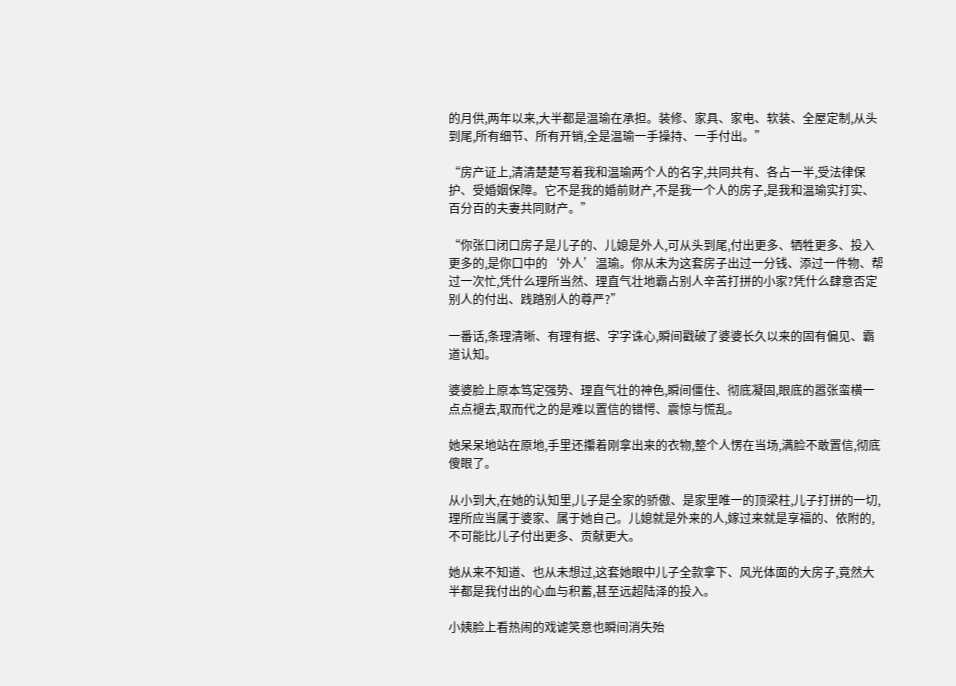的月供,两年以来,大半都是温瑜在承担。装修、家具、家电、软装、全屋定制,从头到尾,所有细节、所有开销,全是温瑜一手操持、一手付出。”

“房产证上,清清楚楚写着我和温瑜两个人的名字,共同共有、各占一半,受法律保护、受婚姻保障。它不是我的婚前财产,不是我一个人的房子,是我和温瑜实打实、百分百的夫妻共同财产。”

“你张口闭口房子是儿子的、儿媳是外人,可从头到尾,付出更多、牺牲更多、投入更多的,是你口中的‘外人’温瑜。你从未为这套房子出过一分钱、添过一件物、帮过一次忙,凭什么理所当然、理直气壮地霸占别人辛苦打拼的小家?凭什么肆意否定别人的付出、践踏别人的尊严?”

一番话,条理清晰、有理有据、字字诛心,瞬间戳破了婆婆长久以来的固有偏见、霸道认知。

婆婆脸上原本笃定强势、理直气壮的神色,瞬间僵住、彻底凝固,眼底的嚣张蛮横一点点褪去,取而代之的是难以置信的错愕、震惊与慌乱。

她呆呆地站在原地,手里还攥着刚拿出来的衣物,整个人愣在当场,满脸不敢置信,彻底傻眼了。

从小到大,在她的认知里,儿子是全家的骄傲、是家里唯一的顶梁柱,儿子打拼的一切,理所应当属于婆家、属于她自己。儿媳就是外来的人,嫁过来就是享福的、依附的,不可能比儿子付出更多、贡献更大。

她从来不知道、也从未想过,这套她眼中儿子全款拿下、风光体面的大房子,竟然大半都是我付出的心血与积蓄,甚至远超陆泽的投入。

小姨脸上看热闹的戏谑笑意也瞬间消失殆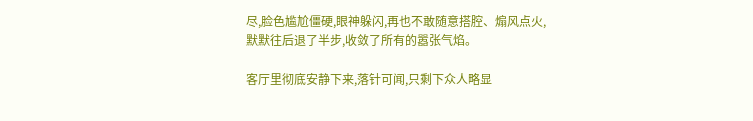尽,脸色尴尬僵硬,眼神躲闪,再也不敢随意搭腔、煽风点火,默默往后退了半步,收敛了所有的嚣张气焰。

客厅里彻底安静下来,落针可闻,只剩下众人略显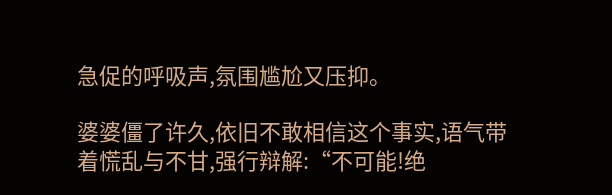急促的呼吸声,氛围尴尬又压抑。

婆婆僵了许久,依旧不敢相信这个事实,语气带着慌乱与不甘,强行辩解:“不可能!绝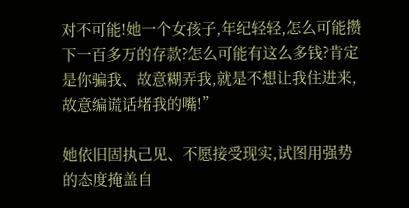对不可能!她一个女孩子,年纪轻轻,怎么可能攒下一百多万的存款?怎么可能有这么多钱?肯定是你骗我、故意糊弄我,就是不想让我住进来,故意编谎话堵我的嘴!”

她依旧固执己见、不愿接受现实,试图用强势的态度掩盖自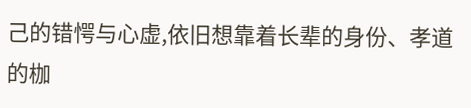己的错愕与心虚,依旧想靠着长辈的身份、孝道的枷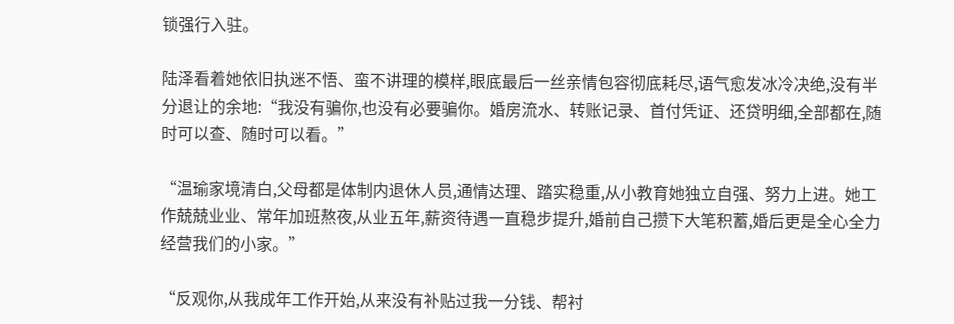锁强行入驻。

陆泽看着她依旧执迷不悟、蛮不讲理的模样,眼底最后一丝亲情包容彻底耗尽,语气愈发冰冷决绝,没有半分退让的余地:“我没有骗你,也没有必要骗你。婚房流水、转账记录、首付凭证、还贷明细,全部都在,随时可以查、随时可以看。”

“温瑜家境清白,父母都是体制内退休人员,通情达理、踏实稳重,从小教育她独立自强、努力上进。她工作兢兢业业、常年加班熬夜,从业五年,薪资待遇一直稳步提升,婚前自己攒下大笔积蓄,婚后更是全心全力经营我们的小家。”

“反观你,从我成年工作开始,从来没有补贴过我一分钱、帮衬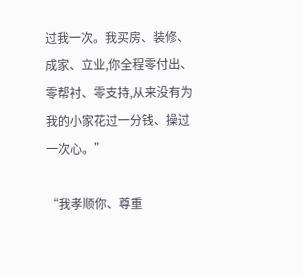过我一次。我买房、装修、成家、立业,你全程零付出、零帮衬、零支持,从来没有为我的小家花过一分钱、操过一次心。”

“我孝顺你、尊重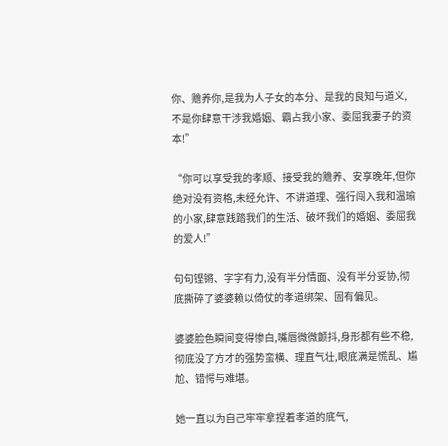你、赡养你,是我为人子女的本分、是我的良知与道义,不是你肆意干涉我婚姻、霸占我小家、委屈我妻子的资本!”

“你可以享受我的孝顺、接受我的赡养、安享晚年,但你绝对没有资格,未经允许、不讲道理、强行闯入我和温瑜的小家,肆意践踏我们的生活、破坏我们的婚姻、委屈我的爱人!”

句句铿锵、字字有力,没有半分情面、没有半分妥协,彻底撕碎了婆婆赖以倚仗的孝道绑架、固有偏见。

婆婆脸色瞬间变得惨白,嘴唇微微颤抖,身形都有些不稳,彻底没了方才的强势蛮横、理直气壮,眼底满是慌乱、尴尬、错愕与难堪。

她一直以为自己牢牢拿捏着孝道的底气,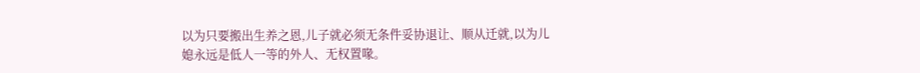以为只要搬出生养之恩,儿子就必须无条件妥协退让、顺从迁就,以为儿媳永远是低人一等的外人、无权置喙。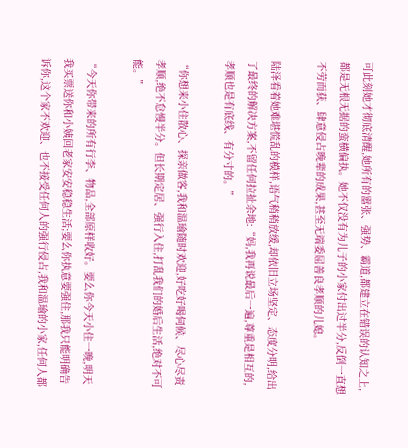可此刻她才彻底清醒,她所有的嚣张、强势、霸道,都建立在错误的认知之上,都是无根无据的蛮横偏执。她不仅没有为儿子的小家付出过半分,反倒一直想不劳而获、肆意侵占晚辈的成果,甚至无端委屈善良孝顺的儿媳。

陆泽看着她难堪慌乱的模样,语气稍稍放缓,却依旧立场坚定、态度分明,给出了最终的解决方案,不留任何拉扯余地:“妈,我再说最后一遍,尊重是相互的,孝顺也是有底线、有分寸的。”

“你想来小住散心、探亲做客,我和温瑜随时欢迎,好吃好喝伺候、尽心尽责孝顺,绝不怠慢半分。但长期定居、强行入住,打乱我们的婚后生活,绝对不可能。”

“今天你带来的所有行李、物品,全部原样收好。要么你今天小住一晚,明天我买票送你和小姨回老家安安稳稳生活;要么你执意要强住,那我只能明确告诉你,这个家不欢迎、也不接受任何人的强行侵占,我和温瑜的小家,任何人都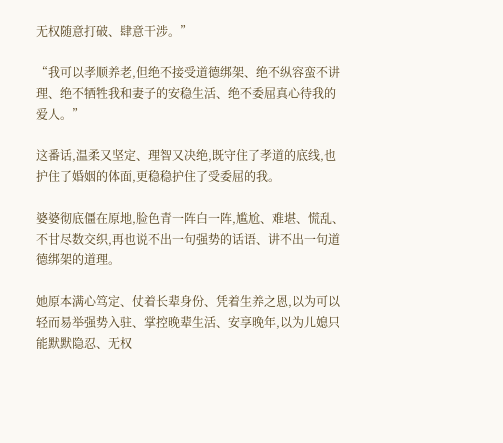无权随意打破、肆意干涉。”

“我可以孝顺养老,但绝不接受道德绑架、绝不纵容蛮不讲理、绝不牺牲我和妻子的安稳生活、绝不委屈真心待我的爱人。”

这番话,温柔又坚定、理智又决绝,既守住了孝道的底线,也护住了婚姻的体面,更稳稳护住了受委屈的我。

婆婆彻底僵在原地,脸色青一阵白一阵,尴尬、难堪、慌乱、不甘尽数交织,再也说不出一句强势的话语、讲不出一句道德绑架的道理。

她原本满心笃定、仗着长辈身份、凭着生养之恩,以为可以轻而易举强势入驻、掌控晚辈生活、安享晚年,以为儿媳只能默默隐忍、无权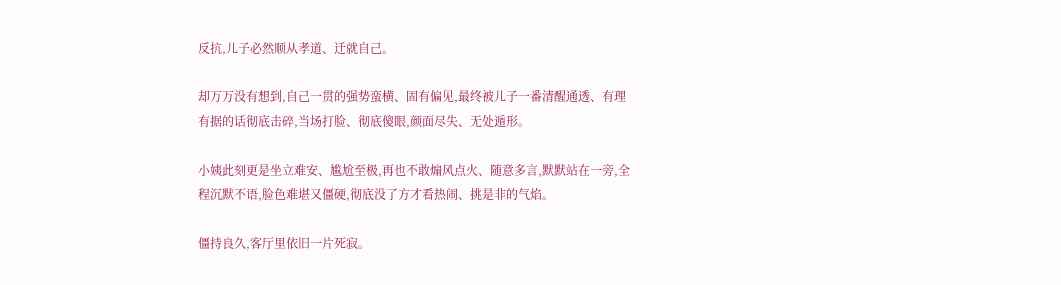反抗,儿子必然顺从孝道、迁就自己。

却万万没有想到,自己一贯的强势蛮横、固有偏见,最终被儿子一番清醒通透、有理有据的话彻底击碎,当场打脸、彻底傻眼,颜面尽失、无处遁形。

小姨此刻更是坐立难安、尴尬至极,再也不敢煽风点火、随意多言,默默站在一旁,全程沉默不语,脸色难堪又僵硬,彻底没了方才看热闹、挑是非的气焰。

僵持良久,客厅里依旧一片死寂。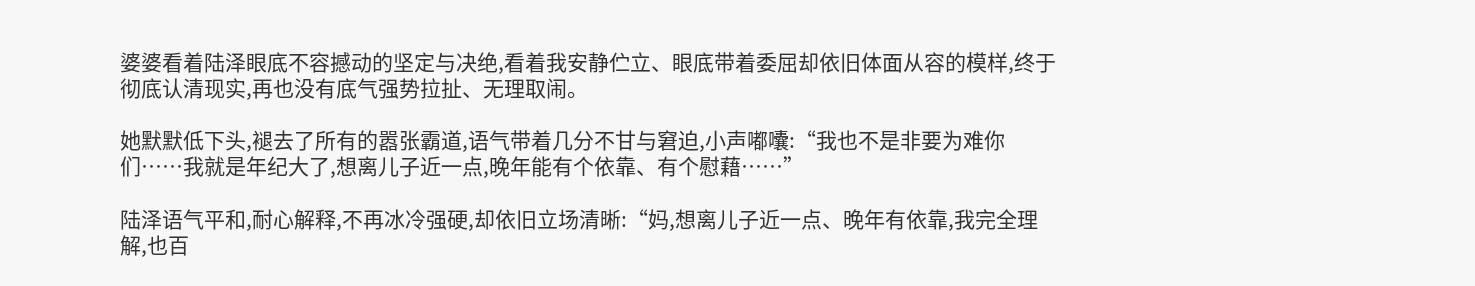婆婆看着陆泽眼底不容撼动的坚定与决绝,看着我安静伫立、眼底带着委屈却依旧体面从容的模样,终于彻底认清现实,再也没有底气强势拉扯、无理取闹。

她默默低下头,褪去了所有的嚣张霸道,语气带着几分不甘与窘迫,小声嘟囔:“我也不是非要为难你们……我就是年纪大了,想离儿子近一点,晚年能有个依靠、有个慰藉……”

陆泽语气平和,耐心解释,不再冰冷强硬,却依旧立场清晰:“妈,想离儿子近一点、晚年有依靠,我完全理解,也百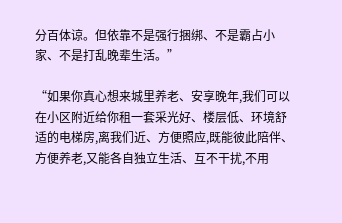分百体谅。但依靠不是强行捆绑、不是霸占小家、不是打乱晚辈生活。”

“如果你真心想来城里养老、安享晚年,我们可以在小区附近给你租一套采光好、楼层低、环境舒适的电梯房,离我们近、方便照应,既能彼此陪伴、方便养老,又能各自独立生活、互不干扰,不用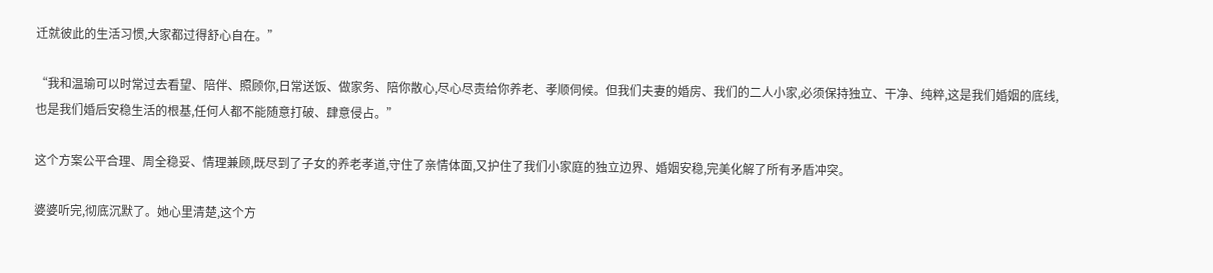迁就彼此的生活习惯,大家都过得舒心自在。”

“我和温瑜可以时常过去看望、陪伴、照顾你,日常送饭、做家务、陪你散心,尽心尽责给你养老、孝顺伺候。但我们夫妻的婚房、我们的二人小家,必须保持独立、干净、纯粹,这是我们婚姻的底线,也是我们婚后安稳生活的根基,任何人都不能随意打破、肆意侵占。”

这个方案公平合理、周全稳妥、情理兼顾,既尽到了子女的养老孝道,守住了亲情体面,又护住了我们小家庭的独立边界、婚姻安稳,完美化解了所有矛盾冲突。

婆婆听完,彻底沉默了。她心里清楚,这个方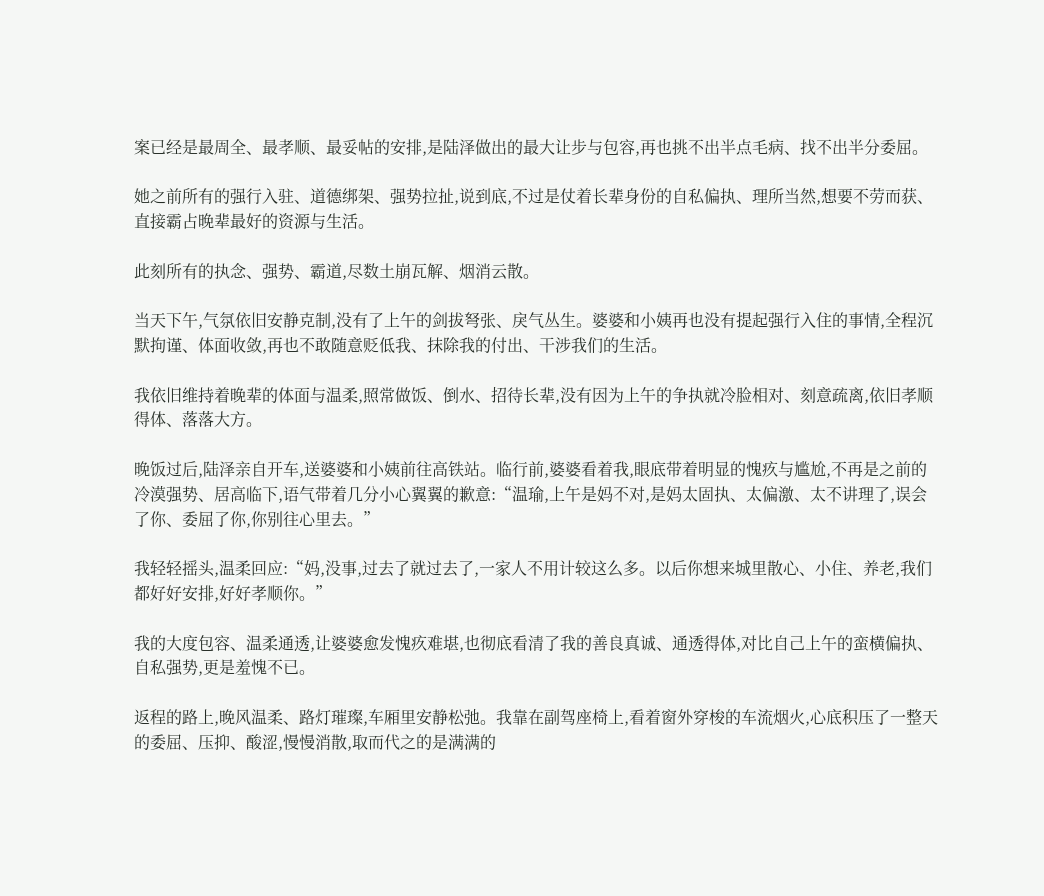案已经是最周全、最孝顺、最妥帖的安排,是陆泽做出的最大让步与包容,再也挑不出半点毛病、找不出半分委屈。

她之前所有的强行入驻、道德绑架、强势拉扯,说到底,不过是仗着长辈身份的自私偏执、理所当然,想要不劳而获、直接霸占晚辈最好的资源与生活。

此刻所有的执念、强势、霸道,尽数土崩瓦解、烟消云散。

当天下午,气氛依旧安静克制,没有了上午的剑拔弩张、戾气丛生。婆婆和小姨再也没有提起强行入住的事情,全程沉默拘谨、体面收敛,再也不敢随意贬低我、抹除我的付出、干涉我们的生活。

我依旧维持着晚辈的体面与温柔,照常做饭、倒水、招待长辈,没有因为上午的争执就冷脸相对、刻意疏离,依旧孝顺得体、落落大方。

晚饭过后,陆泽亲自开车,送婆婆和小姨前往高铁站。临行前,婆婆看着我,眼底带着明显的愧疚与尴尬,不再是之前的冷漠强势、居高临下,语气带着几分小心翼翼的歉意:“温瑜,上午是妈不对,是妈太固执、太偏激、太不讲理了,误会了你、委屈了你,你别往心里去。”

我轻轻摇头,温柔回应:“妈,没事,过去了就过去了,一家人不用计较这么多。以后你想来城里散心、小住、养老,我们都好好安排,好好孝顺你。”

我的大度包容、温柔通透,让婆婆愈发愧疚难堪,也彻底看清了我的善良真诚、通透得体,对比自己上午的蛮横偏执、自私强势,更是羞愧不已。

返程的路上,晚风温柔、路灯璀璨,车厢里安静松弛。我靠在副驾座椅上,看着窗外穿梭的车流烟火,心底积压了一整天的委屈、压抑、酸涩,慢慢消散,取而代之的是满满的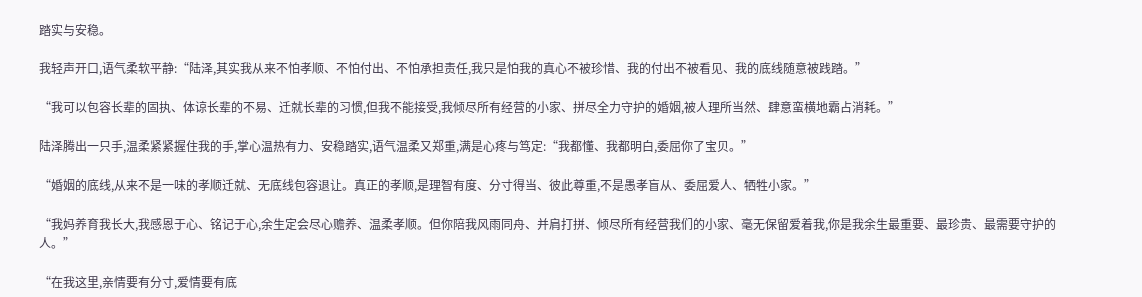踏实与安稳。

我轻声开口,语气柔软平静:“陆泽,其实我从来不怕孝顺、不怕付出、不怕承担责任,我只是怕我的真心不被珍惜、我的付出不被看见、我的底线随意被践踏。”

“我可以包容长辈的固执、体谅长辈的不易、迁就长辈的习惯,但我不能接受,我倾尽所有经营的小家、拼尽全力守护的婚姻,被人理所当然、肆意蛮横地霸占消耗。”

陆泽腾出一只手,温柔紧紧握住我的手,掌心温热有力、安稳踏实,语气温柔又郑重,满是心疼与笃定:“我都懂、我都明白,委屈你了宝贝。”

“婚姻的底线,从来不是一味的孝顺迁就、无底线包容退让。真正的孝顺,是理智有度、分寸得当、彼此尊重,不是愚孝盲从、委屈爱人、牺牲小家。”

“我妈养育我长大,我感恩于心、铭记于心,余生定会尽心赡养、温柔孝顺。但你陪我风雨同舟、并肩打拼、倾尽所有经营我们的小家、毫无保留爱着我,你是我余生最重要、最珍贵、最需要守护的人。”

“在我这里,亲情要有分寸,爱情要有底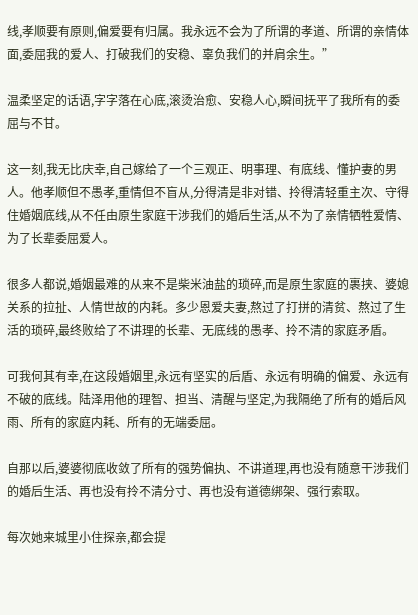线,孝顺要有原则,偏爱要有归属。我永远不会为了所谓的孝道、所谓的亲情体面,委屈我的爱人、打破我们的安稳、辜负我们的并肩余生。”

温柔坚定的话语,字字落在心底,滚烫治愈、安稳人心,瞬间抚平了我所有的委屈与不甘。

这一刻,我无比庆幸,自己嫁给了一个三观正、明事理、有底线、懂护妻的男人。他孝顺但不愚孝,重情但不盲从,分得清是非对错、拎得清轻重主次、守得住婚姻底线,从不任由原生家庭干涉我们的婚后生活,从不为了亲情牺牲爱情、为了长辈委屈爱人。

很多人都说,婚姻最难的从来不是柴米油盐的琐碎,而是原生家庭的裹挟、婆媳关系的拉扯、人情世故的内耗。多少恩爱夫妻,熬过了打拼的清贫、熬过了生活的琐碎,最终败给了不讲理的长辈、无底线的愚孝、拎不清的家庭矛盾。

可我何其有幸,在这段婚姻里,永远有坚实的后盾、永远有明确的偏爱、永远有不破的底线。陆泽用他的理智、担当、清醒与坚定,为我隔绝了所有的婚后风雨、所有的家庭内耗、所有的无端委屈。

自那以后,婆婆彻底收敛了所有的强势偏执、不讲道理,再也没有随意干涉我们的婚后生活、再也没有拎不清分寸、再也没有道德绑架、强行索取。

每次她来城里小住探亲,都会提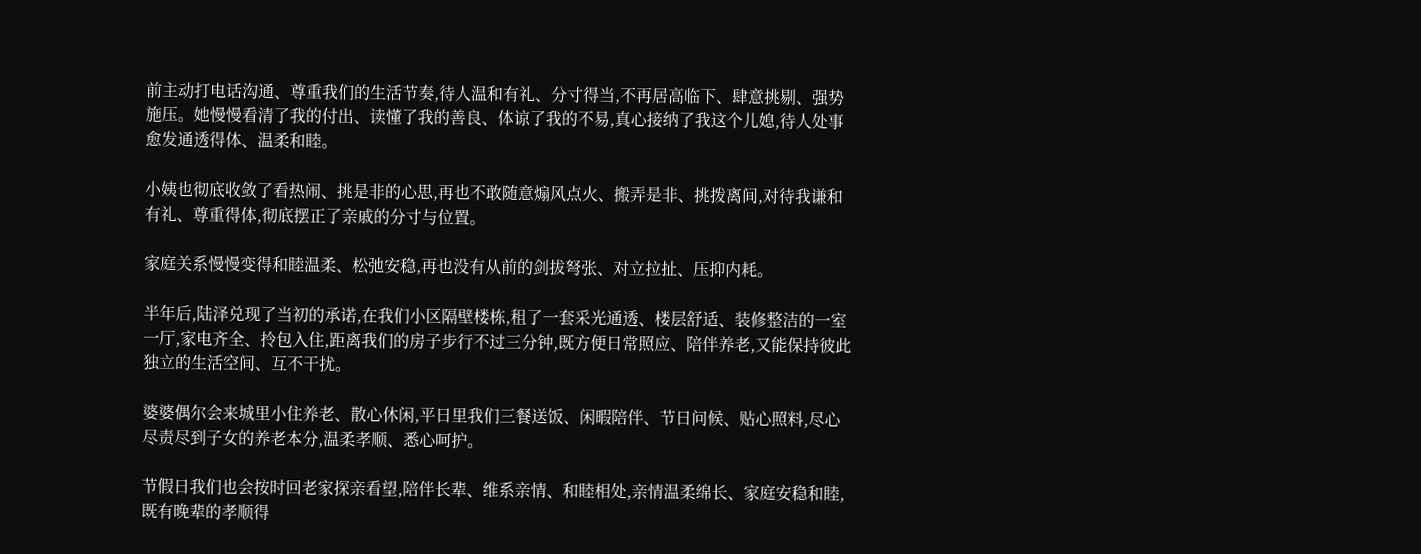前主动打电话沟通、尊重我们的生活节奏,待人温和有礼、分寸得当,不再居高临下、肆意挑剔、强势施压。她慢慢看清了我的付出、读懂了我的善良、体谅了我的不易,真心接纳了我这个儿媳,待人处事愈发通透得体、温柔和睦。

小姨也彻底收敛了看热闹、挑是非的心思,再也不敢随意煽风点火、搬弄是非、挑拨离间,对待我谦和有礼、尊重得体,彻底摆正了亲戚的分寸与位置。

家庭关系慢慢变得和睦温柔、松弛安稳,再也没有从前的剑拔弩张、对立拉扯、压抑内耗。

半年后,陆泽兑现了当初的承诺,在我们小区隔壁楼栋,租了一套采光通透、楼层舒适、装修整洁的一室一厅,家电齐全、拎包入住,距离我们的房子步行不过三分钟,既方便日常照应、陪伴养老,又能保持彼此独立的生活空间、互不干扰。

婆婆偶尔会来城里小住养老、散心休闲,平日里我们三餐送饭、闲暇陪伴、节日问候、贴心照料,尽心尽责尽到子女的养老本分,温柔孝顺、悉心呵护。

节假日我们也会按时回老家探亲看望,陪伴长辈、维系亲情、和睦相处,亲情温柔绵长、家庭安稳和睦,既有晚辈的孝顺得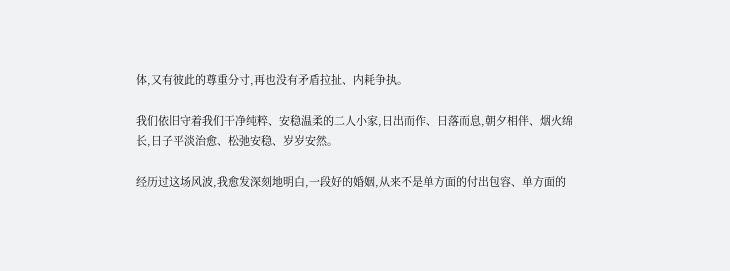体,又有彼此的尊重分寸,再也没有矛盾拉扯、内耗争执。

我们依旧守着我们干净纯粹、安稳温柔的二人小家,日出而作、日落而息,朝夕相伴、烟火绵长,日子平淡治愈、松弛安稳、岁岁安然。

经历过这场风波,我愈发深刻地明白,一段好的婚姻,从来不是单方面的付出包容、单方面的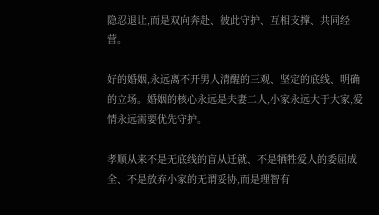隐忍退让,而是双向奔赴、彼此守护、互相支撑、共同经营。

好的婚姻,永远离不开男人清醒的三观、坚定的底线、明确的立场。婚姻的核心永远是夫妻二人,小家永远大于大家,爱情永远需要优先守护。

孝顺从来不是无底线的盲从迁就、不是牺牲爱人的委屈成全、不是放弃小家的无谓妥协,而是理智有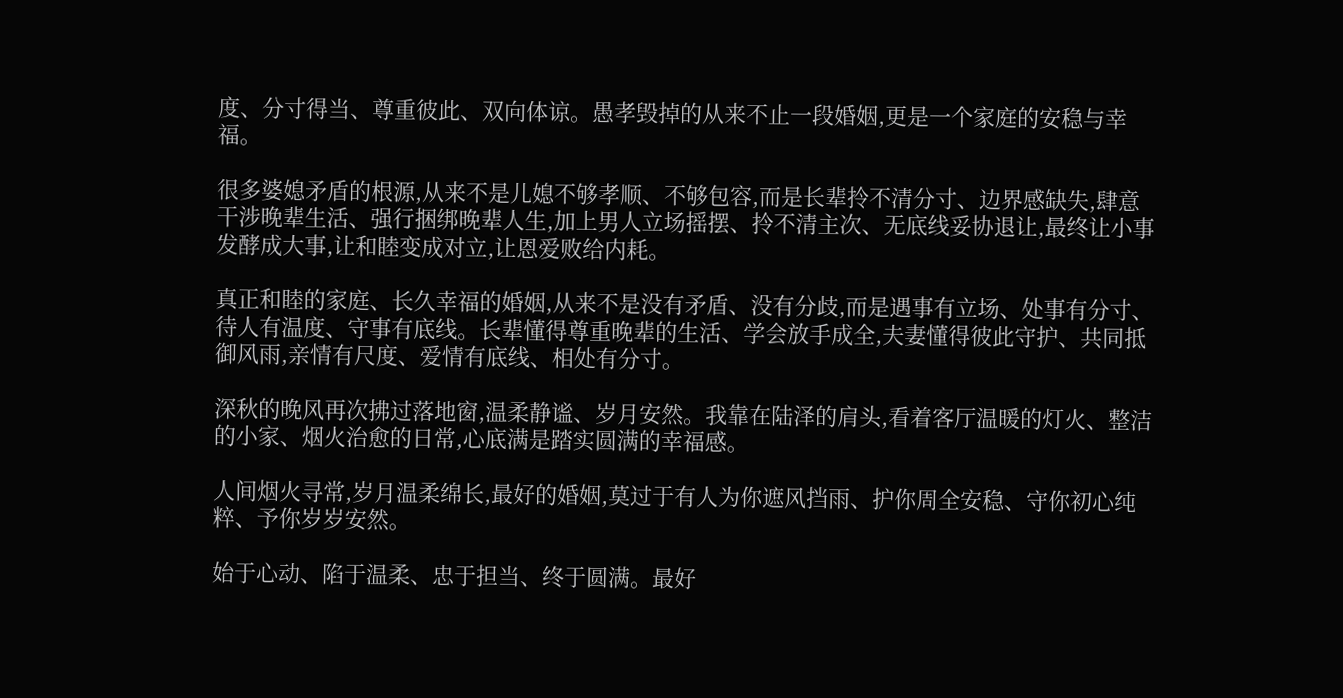度、分寸得当、尊重彼此、双向体谅。愚孝毁掉的从来不止一段婚姻,更是一个家庭的安稳与幸福。

很多婆媳矛盾的根源,从来不是儿媳不够孝顺、不够包容,而是长辈拎不清分寸、边界感缺失,肆意干涉晚辈生活、强行捆绑晚辈人生,加上男人立场摇摆、拎不清主次、无底线妥协退让,最终让小事发酵成大事,让和睦变成对立,让恩爱败给内耗。

真正和睦的家庭、长久幸福的婚姻,从来不是没有矛盾、没有分歧,而是遇事有立场、处事有分寸、待人有温度、守事有底线。长辈懂得尊重晚辈的生活、学会放手成全,夫妻懂得彼此守护、共同抵御风雨,亲情有尺度、爱情有底线、相处有分寸。

深秋的晚风再次拂过落地窗,温柔静谧、岁月安然。我靠在陆泽的肩头,看着客厅温暖的灯火、整洁的小家、烟火治愈的日常,心底满是踏实圆满的幸福感。

人间烟火寻常,岁月温柔绵长,最好的婚姻,莫过于有人为你遮风挡雨、护你周全安稳、守你初心纯粹、予你岁岁安然。

始于心动、陷于温柔、忠于担当、终于圆满。最好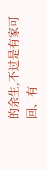的余生,不过是有家可回、有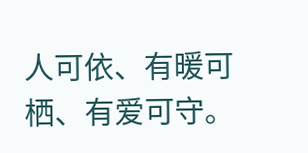人可依、有暖可栖、有爱可守。